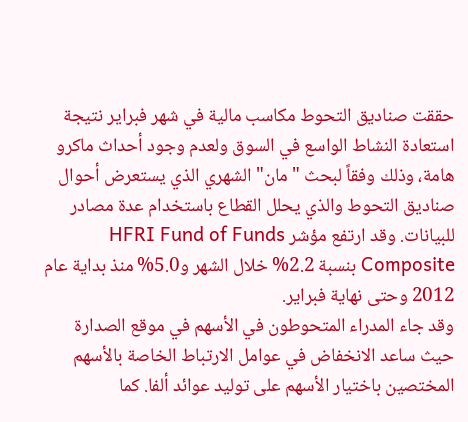حققت صناديق التحوط مكاسب مالية في شهر فبراير نتيجة استعادة النشاط الواسع في السوق ولعدم وجود أحداث ماكرو هامة، وذلك وفقاً لبحث "مان" الشهري الذي يستعرض أحوال صناديق التحوط والذي يحلل القطاع باستخدام عدة مصادر للبيانات. وقد ارتفع مؤشر HFRI Fund of Funds Composite بنسبة 2.2% خلال الشهر و5.0% منذ بداية عام 2012 وحتى نهاية فبراير.
وقد جاء المدراء المتحوطون في الأسهم في موقع الصدارة حيث ساعد الانخفاض في عوامل الارتباط الخاصة بالأسهم المختصين باختيار الأسهم على توليد عوائد ألفا. كما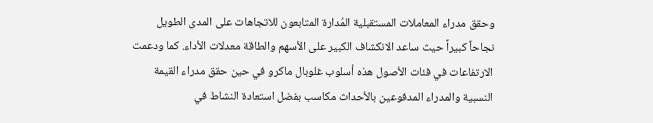وحقق مدراء المعاملات المستقبلية المُدارة المتابعون للاتجاهات على المدى الطويل نجاحاً كبيراً حيث ساعد الانكشاف الكبير على الأسهم والطاقة معدلات الأداء. كما ودعمت الارتفاعات في فئات الأصول هذه أسلوب غلوبال ماكرو في حين حقق مدراء القيمة النسبية والمدراء المدفوعين بالأحداث مكاسب بفضل استعادة النشاط في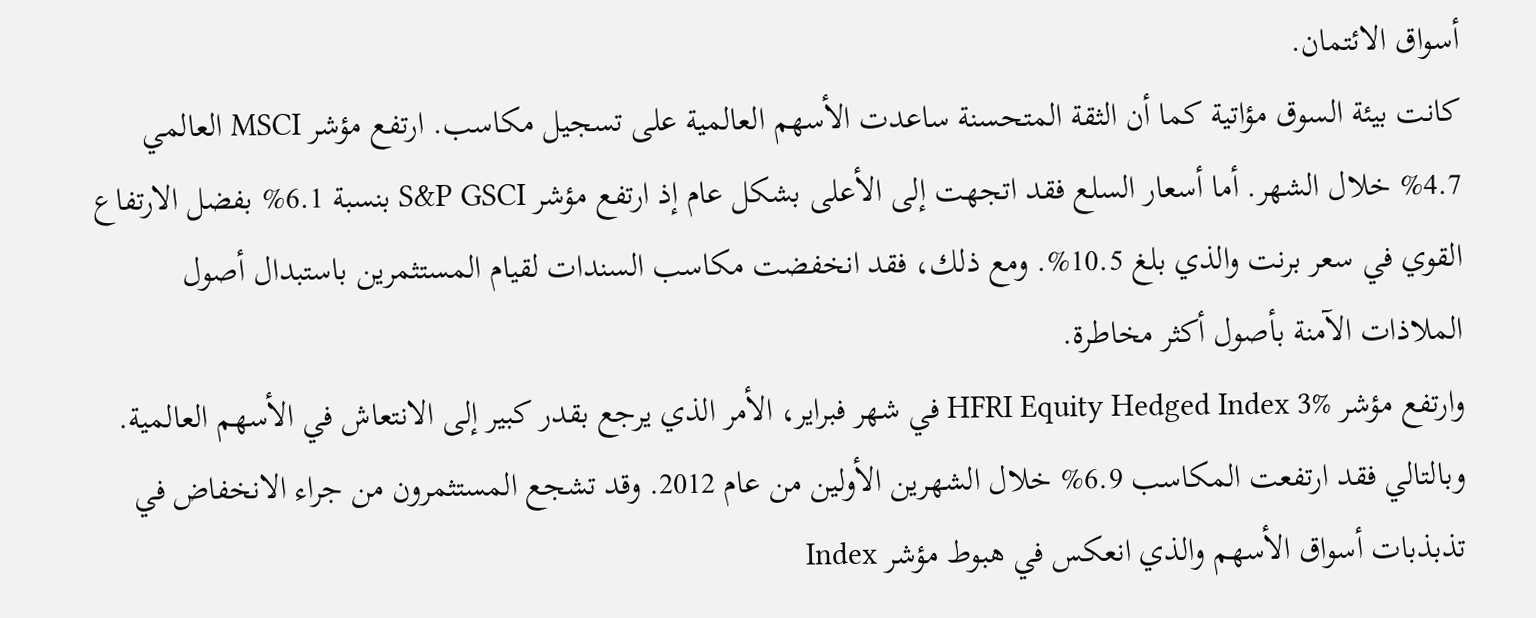أسواق الائتمان.
كانت بيئة السوق مؤاتية كما أن الثقة المتحسنة ساعدت الأسهم العالمية على تسجيل مكاسب. ارتفع مؤشر MSCI العالمي 4.7% خلال الشهر. أما أسعار السلع فقد اتجهت إلى الأعلى بشكل عام إذ ارتفع مؤشر S&P GSCI بنسبة 6.1% بفضل الارتفاع القوي في سعر برنت والذي بلغ 10.5%. ومع ذلك، فقد انخفضت مكاسب السندات لقيام المستثمرين باستبدال أصول الملاذات الآمنة بأصول أكثر مخاطرة.
وارتفع مؤشر HFRI Equity Hedged Index 3% في شهر فبراير، الأمر الذي يرجع بقدر كبير إلى الانتعاش في الأسهم العالمية. وبالتالي فقد ارتفعت المكاسب 6.9% خلال الشهرين الأولين من عام 2012. وقد تشجع المستثمرون من جراء الانخفاض في تذبذبات أسواق الأسهم والذي انعكس في هبوط مؤشر Index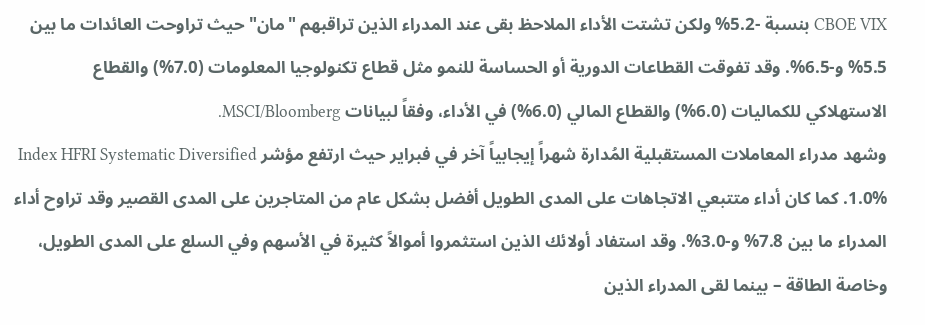CBOE VIX بنسبة -5.2% ولكن تشتت الأداء الملاحظ بقى عند المدراء الذين تراقبهم "مان" حيث تراوحت العائدات ما بين 5.5% و-6.5%. وقد تفوقت القطاعات الدورية أو الحساسة للنمو مثل قطاع تكنولوجيا المعلومات (7.0%) والقطاع الاستهلاكي للكماليات (6.0%) والقطاع المالي (6.0%) في الأداء، وفقاً لبيانات MSCI/Bloomberg.
وشهد مدراء المعاملات المستقبلية المُدارة شهراً إيجابياً آخر في فبراير حيث ارتفع مؤشر Index HFRI Systematic Diversified 1.0%. كما كان أداء متتبعي الاتجاهات على المدى الطويل أفضل بشكل عام من المتاجرين على المدى القصير وقد تراوح أداء المدراء ما بين 7.8% و-3.0%. وقد استفاد أولائك الذين استثمروا أموالاً كثيرة في الأسهم وفي السلع على المدى الطويل، وخاصة الطاقة – بينما لقى المدراء الذين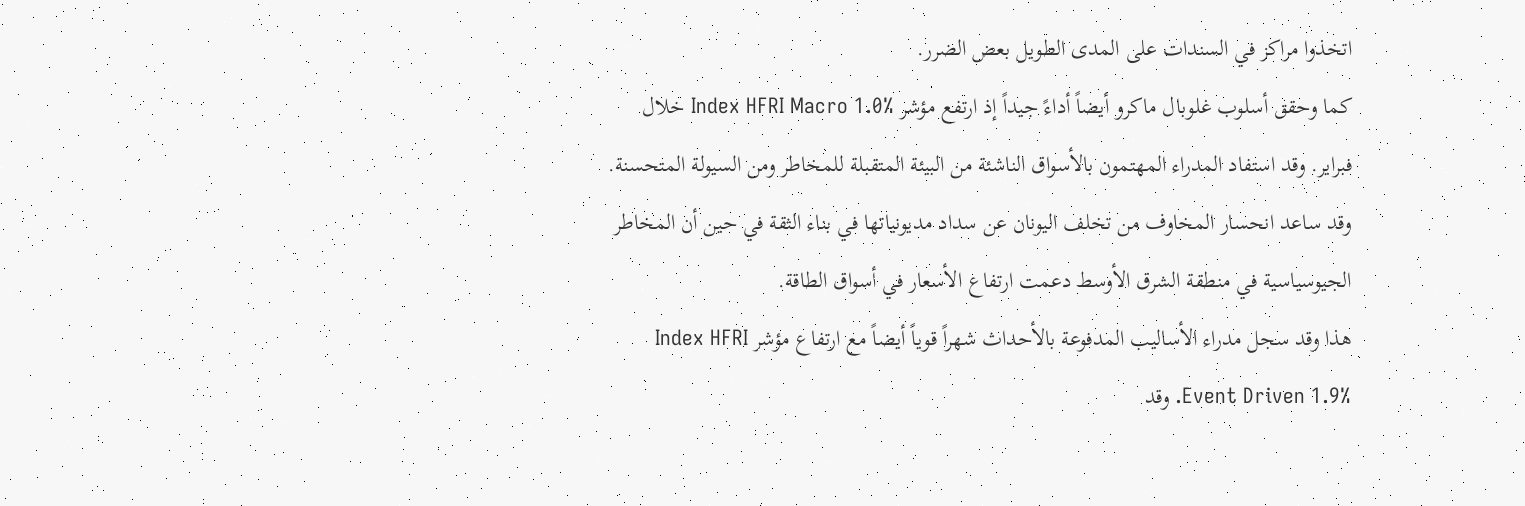اتخذوا مراكز في السندات على المدى الطويل بعض الضرر.
كما وحقق أسلوب غلوبال ماكرو أيضاً أداءً جيداً إذ ارتفع مؤشر Index HFRI Macro 1.0% خلال فبراير. وقد استفاد المدراء المهتمون بالأسواق الناشئة من البيئة المتقبلة للمخاطر ومن السيولة المتحسنة. وقد ساعد انحسار المخاوف من تخلف اليونان عن سداد مديونياتها في بناء الثقة في حين أن المخاطر الجيوسياسية في منطقة الشرق الأوسط دعمت ارتفاع الأسعار في أسواق الطاقة.
هذا وقد سجل مدراء الأساليب المدفوعة بالأحداث شهراً قوياً أيضاً مع ارتفاع مؤشر Index HFRI Event Driven 1.9%. وقد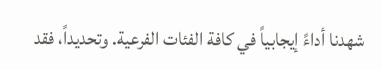شهدنا أداءً إيجابياً في كافة الفئات الفرعية. وتحديداً، فقد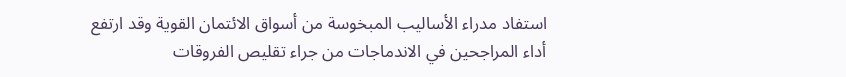استفاد مدراء الأساليب المبخوسة من أسواق الائتمان القوية وقد ارتفع أداء المراجحين في الاندماجات من جراء تقليص الفروقات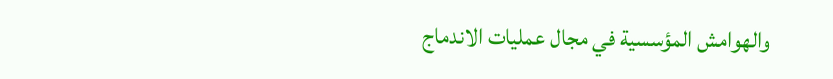والهوامش المؤسسية في مجال عمليات الاندماج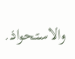والاستحواذ.